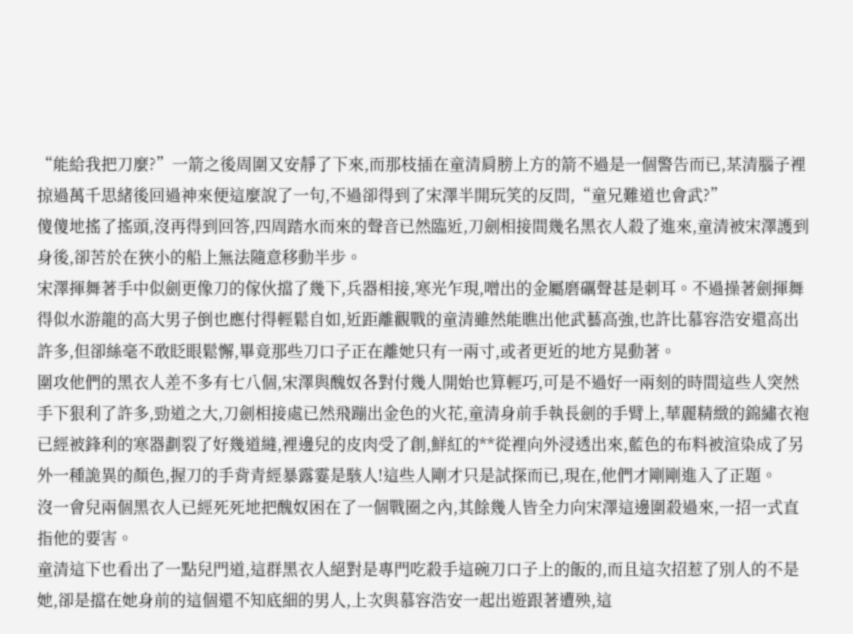“能給我把刀麼?”一箭之後周圍又安靜了下來,而那枝插在童清肩膀上方的箭不過是一個警告而已,某清腦子裡掠過萬千思緒後回過神來便這麼說了一句,不過卻得到了宋澤半開玩笑的反問,“童兄難道也會武?”
傻傻地搖了搖頭,沒再得到回答,四周踏水而來的聲音已然臨近,刀劍相接間幾名黑衣人殺了進來,童清被宋澤護到身後,卻苦於在狹小的船上無法隨意移動半步。
宋澤揮舞著手中似劍更像刀的傢伙擋了幾下,兵器相接,寒光乍現,噌出的金屬磨礪聲甚是刺耳。不過操著劍揮舞得似水游龍的高大男子倒也應付得輕鬆自如,近距離觀戰的童清雖然能瞧出他武藝高強,也許比慕容浩安還高出許多,但卻絲毫不敢眨眼鬆懈,畢竟那些刀口子正在離她只有一兩寸,或者更近的地方晃動著。
圍攻他們的黑衣人差不多有七八個,宋澤與醜奴各對付幾人開始也算輕巧,可是不過好一兩刻的時間這些人突然手下狠利了許多,勁道之大,刀劍相接處已然飛蹦出金色的火花,童清身前手執長劍的手臂上,華麗精緻的錦繡衣袍已經被鋒利的寒器劃裂了好幾道縫,裡邊兒的皮肉受了創,鮮紅的**從裡向外浸透出來,藍色的布料被渲染成了另外一種詭異的顏色,握刀的手背青經暴露霎是駭人!這些人剛才只是試探而已,現在,他們才剛剛進入了正題。
沒一會兒兩個黑衣人已經死死地把醜奴困在了一個戰圈之內,其餘幾人皆全力向宋澤這邊圍殺過來,一招一式直指他的要害。
童清這下也看出了一點兒門道,這群黑衣人絕對是專門吃殺手這碗刀口子上的飯的,而且這次招惹了別人的不是她,卻是擋在她身前的這個還不知底細的男人,上次與慕容浩安一起出遊跟著遭殃,這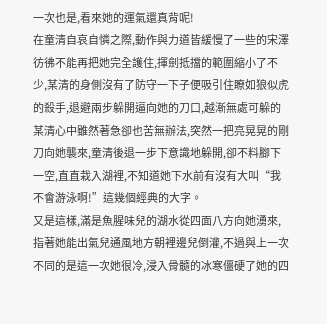一次也是,看來她的運氣還真背呢!
在童清自哀自憐之際,動作與力道皆緩慢了一些的宋澤彷彿不能再把她完全護住,揮劍抵擋的範圍縮小了不少,某清的身側沒有了防守一下子便吸引住瞭如狼似虎的殺手,退避兩步躲開逼向她的刀口,越漸無處可躲的某清心中雖然著急卻也苦無辦法,突然一把亮晃晃的剛刀向她襲來,童清後退一步下意識地躲開,卻不料腳下一空,直直栽入湖裡,不知道她下水前有沒有大叫“我不會游泳啊!”這幾個經典的大字。
又是這樣,滿是魚腥味兒的湖水從四面八方向她湧來,指著她能出氣兒通風地方朝裡邊兒倒灌,不過與上一次不同的是這一次她很冷,浸入骨髓的冰寒僵硬了她的四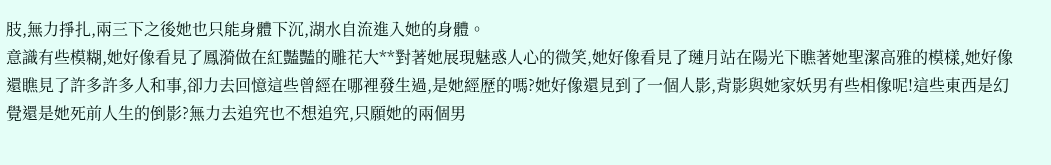肢,無力掙扎,兩三下之後她也只能身體下沉,湖水自流進入她的身體。
意識有些模糊,她好像看見了鳳漪做在紅豔豔的雕花大**對著她展現魅惑人心的微笑,她好像看見了璉月站在陽光下瞧著她聖潔高雅的模樣,她好像還瞧見了許多許多人和事,卻力去回憶這些曾經在哪裡發生過,是她經歷的嗎?她好像還見到了一個人影,背影與她家妖男有些相像呢!這些東西是幻覺還是她死前人生的倒影?無力去追究也不想追究,只願她的兩個男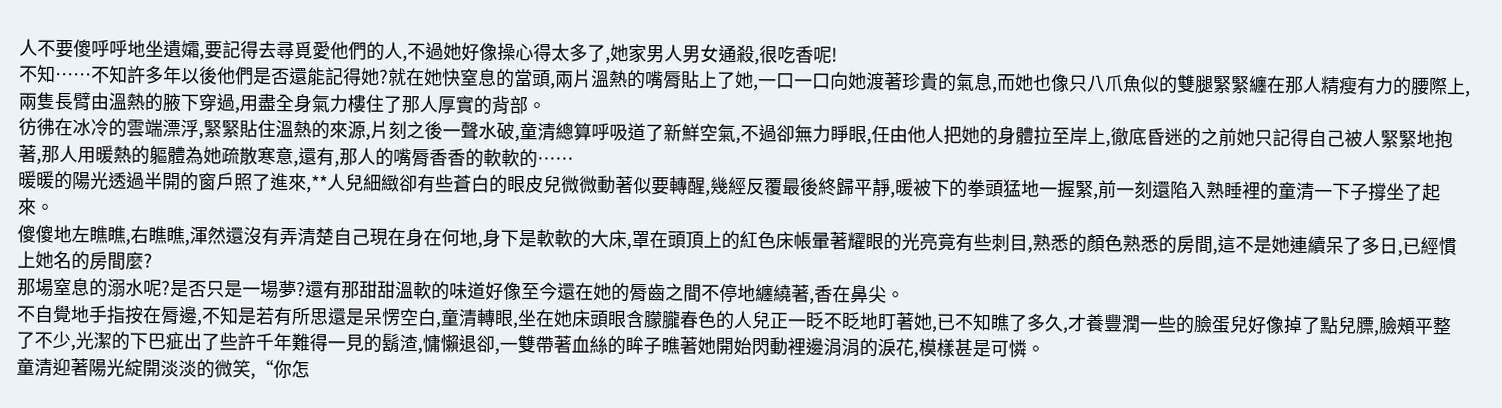人不要傻呼呼地坐遺孀,要記得去尋覓愛他們的人,不過她好像操心得太多了,她家男人男女通殺,很吃香呢!
不知……不知許多年以後他們是否還能記得她?就在她快窒息的當頭,兩片溫熱的嘴脣貼上了她,一口一口向她渡著珍貴的氣息,而她也像只八爪魚似的雙腿緊緊纏在那人精瘦有力的腰際上,兩隻長臂由溫熱的腋下穿過,用盡全身氣力樓住了那人厚實的背部。
彷彿在冰冷的雲端漂浮,緊緊貼住溫熱的來源,片刻之後一聲水破,童清總算呼吸道了新鮮空氣,不過卻無力睜眼,任由他人把她的身體拉至岸上,徹底昏迷的之前她只記得自己被人緊緊地抱著,那人用暖熱的軀體為她疏散寒意,還有,那人的嘴脣香香的軟軟的……
暖暖的陽光透過半開的窗戶照了進來,**人兒細緻卻有些蒼白的眼皮兒微微動著似要轉醒,幾經反覆最後終歸平靜,暖被下的拳頭猛地一握緊,前一刻還陷入熟睡裡的童清一下子撐坐了起來。
傻傻地左瞧瞧,右瞧瞧,渾然還沒有弄清楚自己現在身在何地,身下是軟軟的大床,罩在頭頂上的紅色床帳暈著耀眼的光亮竟有些刺目,熟悉的顏色熟悉的房間,這不是她連續呆了多日,已經慣上她名的房間麼?
那場窒息的溺水呢?是否只是一場夢?還有那甜甜溫軟的味道好像至今還在她的脣齒之間不停地纏繞著,香在鼻尖。
不自覺地手指按在脣邊,不知是若有所思還是呆愣空白,童清轉眼,坐在她床頭眼含朦朧春色的人兒正一眨不眨地盯著她,已不知瞧了多久,才養豐潤一些的臉蛋兒好像掉了點兒膘,臉頰平整了不少,光潔的下巴疵出了些許千年難得一見的鬍渣,慵懶退卻,一雙帶著血絲的眸子瞧著她開始閃動裡邊涓涓的淚花,模樣甚是可憐。
童清迎著陽光綻開淡淡的微笑,“你怎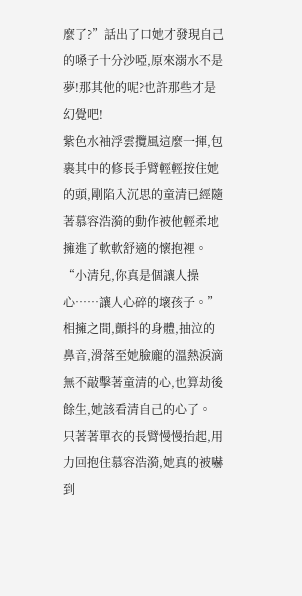麼了?”話出了口她才發現自己的嗓子十分沙啞,原來溺水不是夢!那其他的呢?也許那些才是幻覺吧!
紫色水袖浮雲攬風這麼一揮,包裹其中的修長手臂輕輕按住她的頭,剛陷入沉思的童清已經隨著慕容浩漪的動作被他輕柔地擁進了軟軟舒適的懷抱裡。
“小清兒,你真是個讓人操心……讓人心碎的壞孩子。”相擁之間,顫抖的身體,抽泣的鼻音,滑落至她臉龐的溫熱淚滴無不敲擊著童清的心,也算劫後餘生,她該看清自己的心了。
只著著單衣的長臂慢慢抬起,用力回抱住慕容浩漪,她真的被嚇到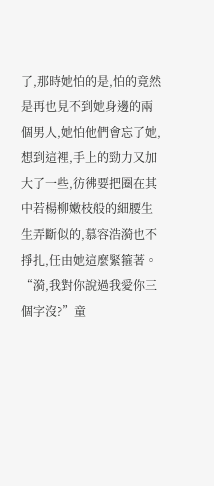了,那時她怕的是,怕的竟然是再也見不到她身邊的兩個男人,她怕他們會忘了她,想到這裡,手上的勁力又加大了一些,彷彿要把圈在其中若楊柳嫩枝般的細腰生生弄斷似的,慕容浩漪也不掙扎,任由她這麼緊箍著。
“漪,我對你說過我愛你三個字沒?”童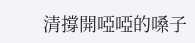清撐開啞啞的嗓子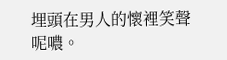埋頭在男人的懷裡笑聲呢噥。